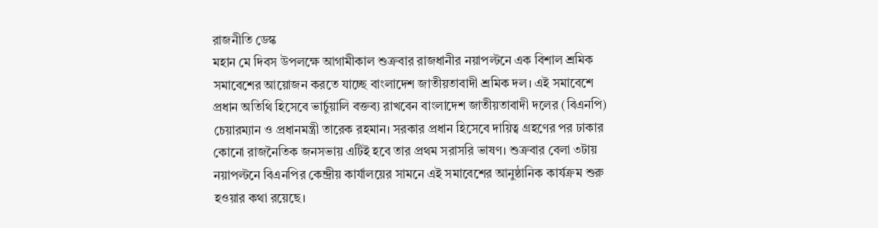রাজনীতি ডেস্ক
মহান মে দিবস উপলক্ষে আগামীকাল শুক্রবার রাজধানীর নয়াপল্টনে এক বিশাল শ্রমিক সমাবেশের আয়োজন করতে যাচ্ছে বাংলাদেশ জাতীয়তাবাদী শ্রমিক দল। এই সমাবেশে প্রধান অতিথি হিসেবে ভার্চুয়ালি বক্তব্য রাখবেন বাংলাদেশ জাতীয়তাবাদী দলের (বিএনপি) চেয়ারম্যান ও প্রধানমন্ত্রী তারেক রহমান। সরকার প্রধান হিসেবে দায়িত্ব গ্রহণের পর ঢাকার কোনো রাজনৈতিক জনসভায় এটিই হবে তার প্রথম সরাসরি ভাষণ। শুক্রবার বেলা ৩টায় নয়াপল্টনে বিএনপির কেন্দ্রীয় কার্যালয়ের সামনে এই সমাবেশের আনুষ্ঠানিক কার্যক্রম শুরু হওয়ার কথা রয়েছে।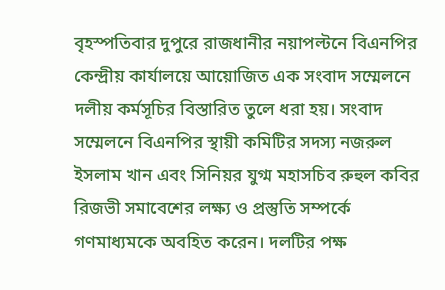বৃহস্পতিবার দুপুরে রাজধানীর নয়াপল্টনে বিএনপির কেন্দ্রীয় কার্যালয়ে আয়োজিত এক সংবাদ সম্মেলনে দলীয় কর্মসূচির বিস্তারিত তুলে ধরা হয়। সংবাদ সম্মেলনে বিএনপির স্থায়ী কমিটির সদস্য নজরুল ইসলাম খান এবং সিনিয়র যুগ্ম মহাসচিব রুহুল কবির রিজভী সমাবেশের লক্ষ্য ও প্রস্তুতি সম্পর্কে গণমাধ্যমকে অবহিত করেন। দলটির পক্ষ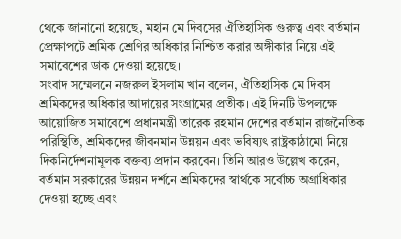থেকে জানানো হয়েছে, মহান মে দিবসের ঐতিহাসিক গুরুত্ব এবং বর্তমান প্রেক্ষাপটে শ্রমিক শ্রেণির অধিকার নিশ্চিত করার অঙ্গীকার নিয়ে এই সমাবেশের ডাক দেওয়া হয়েছে।
সংবাদ সম্মেলনে নজরুল ইসলাম খান বলেন, ঐতিহাসিক মে দিবস শ্রমিকদের অধিকার আদায়ের সংগ্রামের প্রতীক। এই দিনটি উপলক্ষে আয়োজিত সমাবেশে প্রধানমন্ত্রী তারেক রহমান দেশের বর্তমান রাজনৈতিক পরিস্থিতি, শ্রমিকদের জীবনমান উন্নয়ন এবং ভবিষ্যৎ রাষ্ট্রকাঠামো নিয়ে দিকনির্দেশনামূলক বক্তব্য প্রদান করবেন। তিনি আরও উল্লেখ করেন, বর্তমান সরকারের উন্নয়ন দর্শনে শ্রমিকদের স্বার্থকে সর্বোচ্চ অগ্রাধিকার দেওয়া হচ্ছে এবং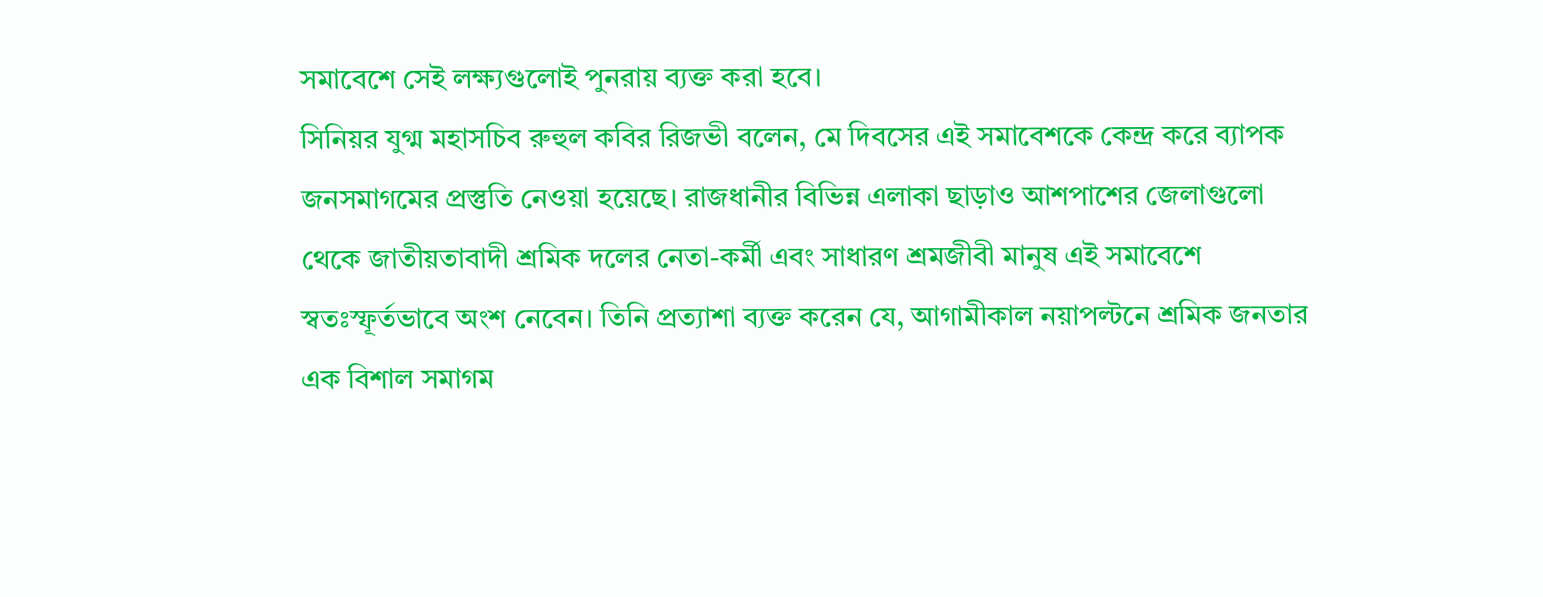সমাবেশে সেই লক্ষ্যগুলোই পুনরায় ব্যক্ত করা হবে।
সিনিয়র যুগ্ম মহাসচিব রুহুল কবির রিজভী বলেন, মে দিবসের এই সমাবেশকে কেন্দ্র করে ব্যাপক জনসমাগমের প্রস্তুতি নেওয়া হয়েছে। রাজধানীর বিভিন্ন এলাকা ছাড়াও আশপাশের জেলাগুলো থেকে জাতীয়তাবাদী শ্রমিক দলের নেতা-কর্মী এবং সাধারণ শ্রমজীবী মানুষ এই সমাবেশে স্বতঃস্ফূর্তভাবে অংশ নেবেন। তিনি প্রত্যাশা ব্যক্ত করেন যে, আগামীকাল নয়াপল্টনে শ্রমিক জনতার এক বিশাল সমাগম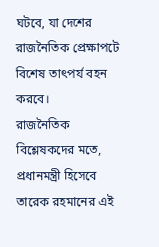ঘটবে, যা দেশের রাজনৈতিক প্রেক্ষাপটে বিশেষ তাৎপর্য বহন করবে।
রাজনৈতিক বিশ্লেষকদের মতে, প্রধানমন্ত্রী হিসেবে তারেক রহমানের এই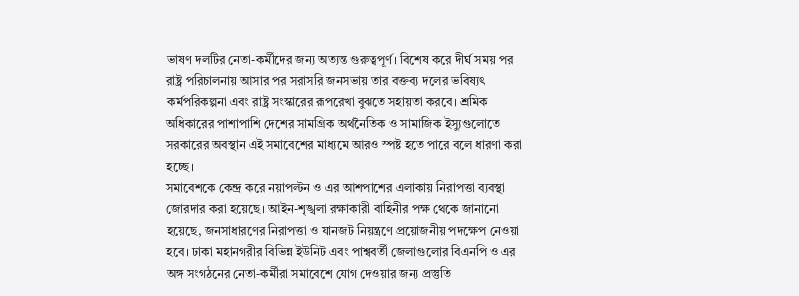ভাষণ দলটির নেতা-কর্মীদের জন্য অত্যন্ত গুরুত্বপূর্ণ। বিশেষ করে দীর্ঘ সময় পর রাষ্ট্র পরিচালনায় আসার পর সরাসরি জনসভায় তার বক্তব্য দলের ভবিষ্যৎ কর্মপরিকল্পনা এবং রাষ্ট্র সংস্কারের রূপরেখা বুঝতে সহায়তা করবে। শ্রমিক অধিকারের পাশাপাশি দেশের সামগ্রিক অর্থনৈতিক ও সামাজিক ইস্যুগুলোতে সরকারের অবস্থান এই সমাবেশের মাধ্যমে আরও স্পষ্ট হতে পারে বলে ধারণা করা হচ্ছে।
সমাবেশকে কেন্দ্র করে নয়াপল্টন ও এর আশপাশের এলাকায় নিরাপত্তা ব্যবস্থা জোরদার করা হয়েছে। আইন-শৃঙ্খলা রক্ষাকারী বাহিনীর পক্ষ থেকে জানানো হয়েছে, জনসাধারণের নিরাপত্তা ও যানজট নিয়ন্ত্রণে প্রয়োজনীয় পদক্ষেপ নেওয়া হবে। ঢাকা মহানগরীর বিভিন্ন ইউনিট এবং পাশ্ববর্তী জেলাগুলোর বিএনপি ও এর অঙ্গ সংগঠনের নেতা-কর্মীরা সমাবেশে যোগ দেওয়ার জন্য প্রস্তুতি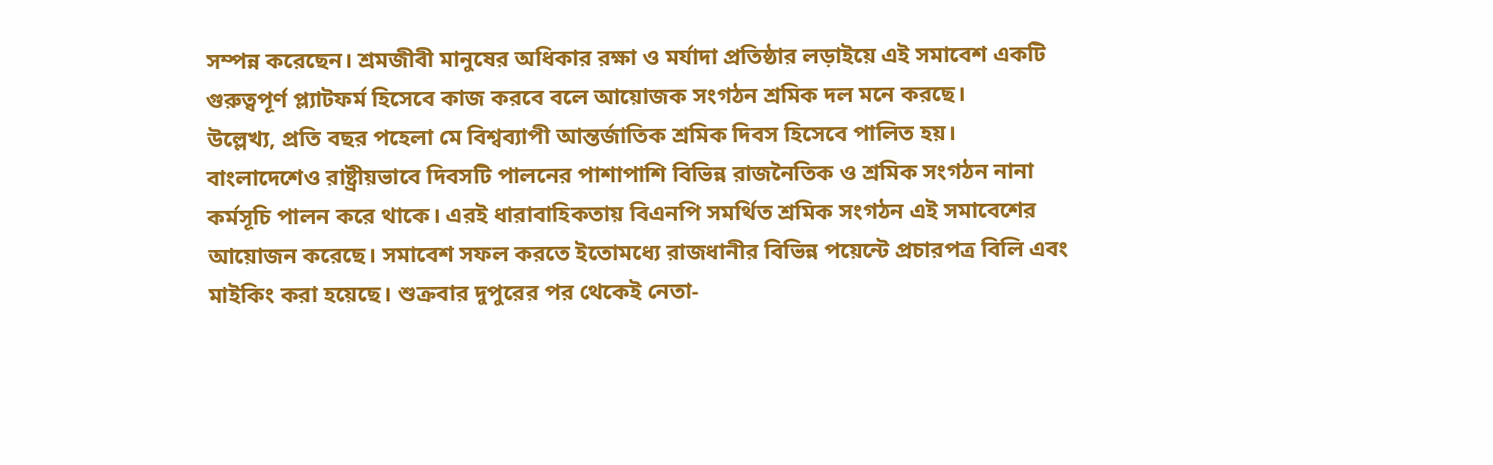সম্পন্ন করেছেন। শ্রমজীবী মানুষের অধিকার রক্ষা ও মর্যাদা প্রতিষ্ঠার লড়াইয়ে এই সমাবেশ একটি গুরুত্বপূর্ণ প্ল্যাটফর্ম হিসেবে কাজ করবে বলে আয়োজক সংগঠন শ্রমিক দল মনে করছে।
উল্লেখ্য, প্রতি বছর পহেলা মে বিশ্বব্যাপী আন্তর্জাতিক শ্রমিক দিবস হিসেবে পালিত হয়। বাংলাদেশেও রাষ্ট্রীয়ভাবে দিবসটি পালনের পাশাপাশি বিভিন্ন রাজনৈতিক ও শ্রমিক সংগঠন নানা কর্মসূচি পালন করে থাকে। এরই ধারাবাহিকতায় বিএনপি সমর্থিত শ্রমিক সংগঠন এই সমাবেশের আয়োজন করেছে। সমাবেশ সফল করতে ইতোমধ্যে রাজধানীর বিভিন্ন পয়েন্টে প্রচারপত্র বিলি এবং মাইকিং করা হয়েছে। শুক্রবার দুপুরের পর থেকেই নেতা-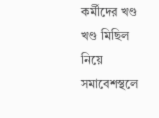কর্মীদের খণ্ড খণ্ড মিছিল নিয়ে সমাবেশস্থলে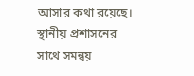আসার কথা রয়েছে। স্থানীয় প্রশাসনের সাথে সমন্বয়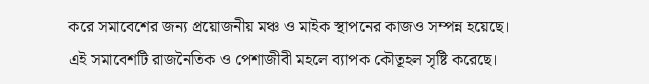করে সমাবেশের জন্য প্রয়োজনীয় মঞ্চ ও মাইক স্থাপনের কাজও সম্পন্ন হয়েছে। এই সমাবেশটি রাজনৈতিক ও পেশাজীবী মহলে ব্যাপক কৌতূহল সৃষ্টি করেছে।